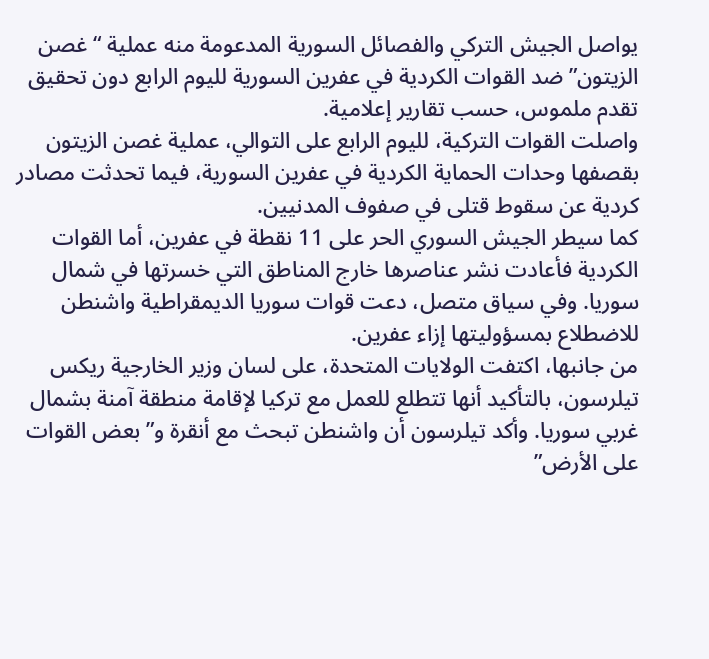يواصل الجيش التركي والفصائل السورية المدعومة منه عملية “غصن الزيتون” ضد القوات الكردية في عفرين السورية لليوم الرابع دون تحقيق تقدم ملموس، حسب تقارير إعلامية.
واصلت القوات التركية، لليوم الرابع على التوالي، عملية غصن الزيتون بقصفها وحدات الحماية الكردية في عفرين السورية، فيما تحدثت مصادر كردية عن سقوط قتلى في صفوف المدنيين.
كما سيطر الجيش السوري الحر على 11 نقطة في عفرين، أما القوات الكردية فأعادت نشر عناصرها خارج المناطق التي خسرتها في شمال سوريا. وفي سياق متصل، دعت قوات سوريا الديمقراطية واشنطن للاضطلاع بمسؤوليتها إزاء عفرين.
من جانبها، اكتفت الولايات المتحدة، على لسان وزير الخارجية ريكس تيلرسون، بالتأكيد أنها تتطلع للعمل مع تركيا لإقامة منطقة آمنة بشمال غربي سوريا. وأكد تيلرسون أن واشنطن تبحث مع أنقرة و”بعض القوات على الأرض”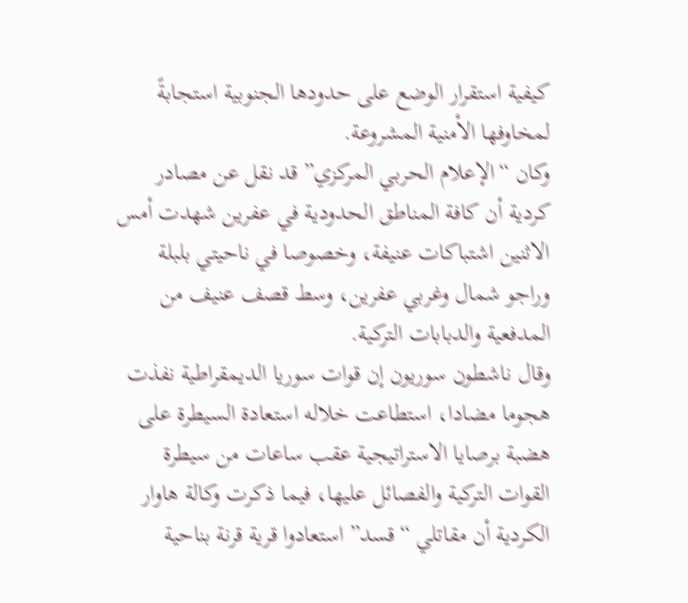كيفية استقرار الوضع على حدودها الجنوبية استجابةً لمخاوفها الأمنية المشروعة.
وكان “الإعلام الحربي المركزي” قد نقل عن مصادر كردية أن كافة المناطق الحدودية في عفرين شهدت أمس الاثنين اشتباكات عنيفة، وخصوصا في ناحيتي بلبلة وراجو شمال وغربي عفرين، وسط قصف عنيف من المدفعية والدبابات التركية.
وقال ناشطون سوريون إن قوات سوريا الديمقراطية نفذت هجوما مضادا، استطاعت خلاله استعادة السيطرة على هضبة برصايا الاستراتيجية عقب ساعات من سيطرة القوات التركية والفصائل عليها، فيما ذكرت وكالة هاوار الكردية أن مقاتلي “قسد” استعادوا قرية قرنة بناحية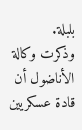بلبلة.
وذكرت وكالة الأناضول أن قادة عسكريين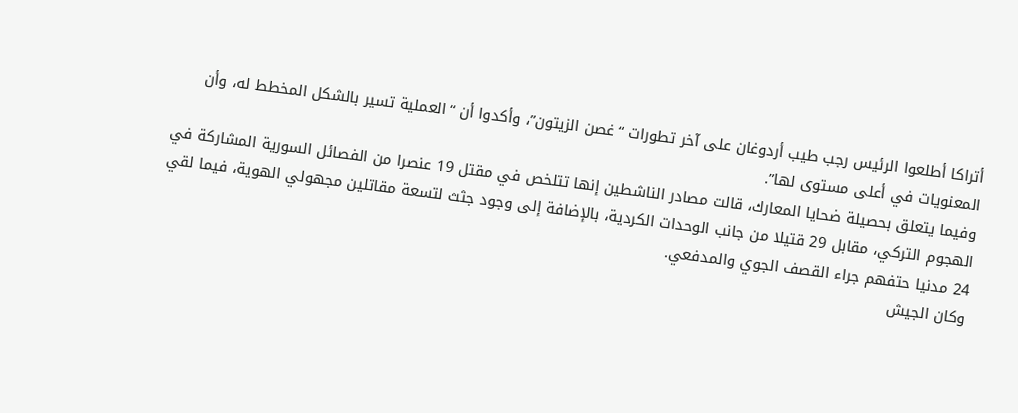أتراكا أطلعوا الرئيس رجب طيب أردوغان على آخر تطورات “غصن الزيتون”، وأكدوا أن “العملية تسير بالشكل المخطط له، وأن المعنويات في أعلى مستوى لها”.
وفيما يتعلق بحصيلة ضحايا المعارك، قالت مصادر الناشطين إنها تتلخص في مقتل 19 عنصرا من الفصائل السورية المشاركة في الهجوم التركي، مقابل 29 قتيلا من جانب الوحدات الكردية، بالإضافة إلى وجود جثث لتسعة مقاتلين مجهولي الهوية، فيما لقي 24 مدنيا حتفهم جراء القصف الجوي والمدفعي.
وكان الجيش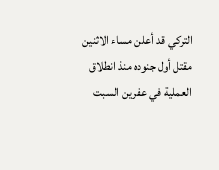التركي قد أعلن مساء الاثنين مقتل أول جنوده منذ انطلاق العملية في عفرين السبت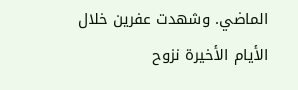الماضي. وشهدت عفرين خلال الأيام الأخيرة نزوح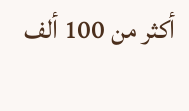أكثر من 100 ألف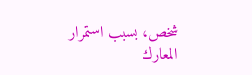شخص، بسبب استمرار المعارك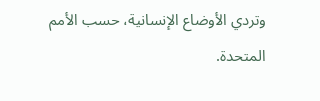وتردي الأوضاع الإنسانية، حسب الأمم المتحدة.